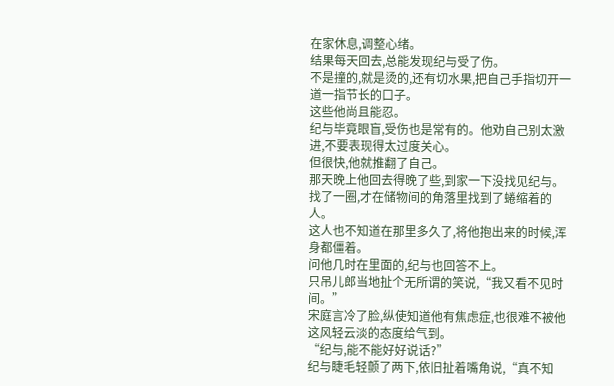在家休息,调整心绪。
结果每天回去,总能发现纪与受了伤。
不是撞的,就是烫的,还有切水果,把自己手指切开一道一指节长的口子。
这些他尚且能忍。
纪与毕竟眼盲,受伤也是常有的。他劝自己别太激进,不要表现得太过度关心。
但很快,他就推翻了自己。
那天晚上他回去得晚了些,到家一下没找见纪与。
找了一圈,才在储物间的角落里找到了蜷缩着的人。
这人也不知道在那里多久了,将他抱出来的时候,浑身都僵着。
问他几时在里面的,纪与也回答不上。
只吊儿郎当地扯个无所谓的笑说,“我又看不见时间。”
宋庭言冷了脸,纵使知道他有焦虑症,也很难不被他这风轻云淡的态度给气到。
“纪与,能不能好好说话?”
纪与睫毛轻颤了两下,依旧扯着嘴角说,“真不知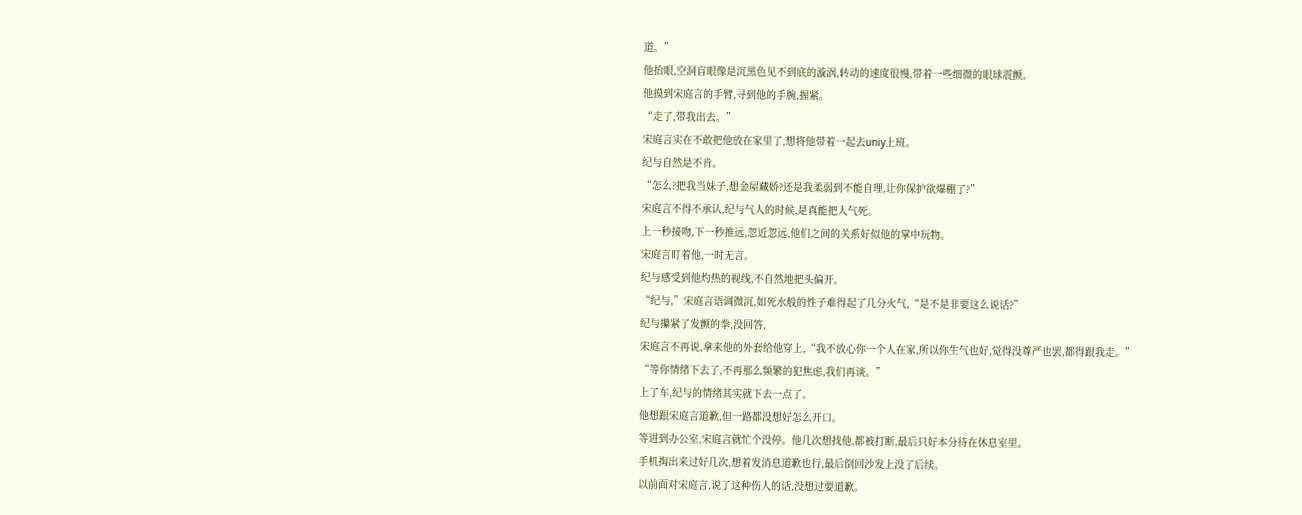道。”
他抬眼,空洞盲眼像是沉黑色见不到底的漩涡,转动的速度很慢,带着一些细微的眼球震颤。
他摸到宋庭言的手臂,寻到他的手腕,握紧。
“走了,带我出去。”
宋庭言实在不敢把他放在家里了,想将他带着一起去uniy上班。
纪与自然是不肯。
“怎么?把我当妹子,想金屋藏娇?还是我柔弱到不能自理,让你保护欲爆棚了?”
宋庭言不得不承认,纪与气人的时候,是真能把人气死。
上一秒接吻,下一秒推远,忽近忽远,他们之间的关系好似他的掌中玩物。
宋庭言盯着他,一时无言。
纪与感受到他灼热的视线,不自然地把头偏开。
“纪与,”宋庭言语调微沉,如死水般的性子难得起了几分火气,“是不是非要这么说话?”
纪与攥紧了发颤的拳,没回答,
宋庭言不再说,拿来他的外套给他穿上,“我不放心你一个人在家,所以你生气也好,觉得没尊严也罢,都得跟我走。”
“等你情绪下去了,不再那么频繁的犯焦虑,我们再谈。”
上了车,纪与的情绪其实就下去一点了。
他想跟宋庭言道歉,但一路都没想好怎么开口。
等进到办公室,宋庭言就忙个没停。他几次想找他,都被打断,最后只好本分待在休息室里。
手机掏出来过好几次,想着发消息道歉也行,最后倒回沙发上没了后续。
以前面对宋庭言,说了这种伤人的话,没想过要道歉。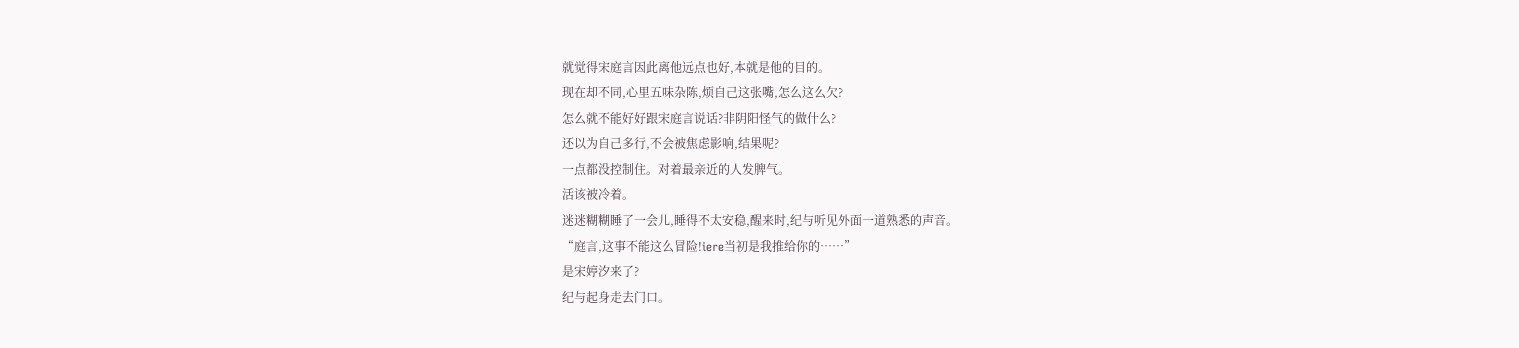就觉得宋庭言因此离他远点也好,本就是他的目的。
现在却不同,心里五味杂陈,烦自己这张嘴,怎么这么欠?
怎么就不能好好跟宋庭言说话?非阴阳怪气的做什么?
还以为自己多行,不会被焦虑影响,结果呢?
一点都没控制住。对着最亲近的人发脾气。
活该被冷着。
迷迷糊糊睡了一会儿,睡得不太安稳,醒来时,纪与听见外面一道熟悉的声音。
“庭言,这事不能这么冒险!iere当初是我推给你的……”
是宋婷汐来了?
纪与起身走去门口。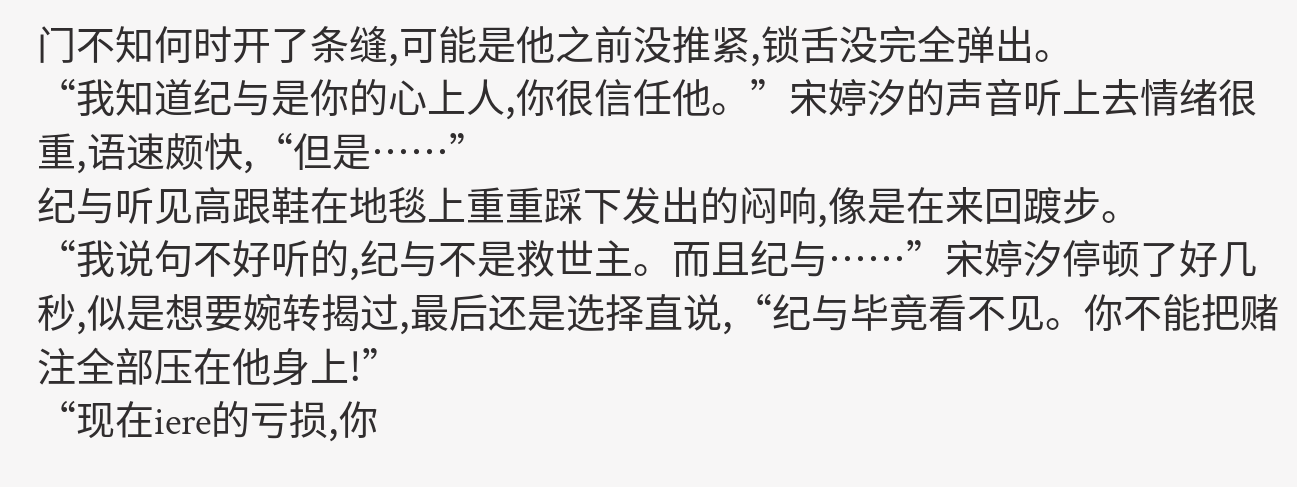门不知何时开了条缝,可能是他之前没推紧,锁舌没完全弹出。
“我知道纪与是你的心上人,你很信任他。”宋婷汐的声音听上去情绪很重,语速颇快,“但是……”
纪与听见高跟鞋在地毯上重重踩下发出的闷响,像是在来回踱步。
“我说句不好听的,纪与不是救世主。而且纪与……”宋婷汐停顿了好几秒,似是想要婉转揭过,最后还是选择直说,“纪与毕竟看不见。你不能把赌注全部压在他身上!”
“现在iere的亏损,你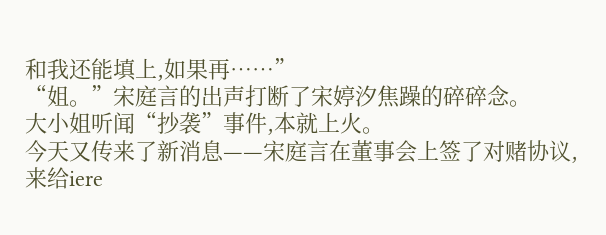和我还能填上,如果再……”
“姐。”宋庭言的出声打断了宋婷汐焦躁的碎碎念。
大小姐听闻“抄袭”事件,本就上火。
今天又传来了新消息——宋庭言在董事会上签了对赌协议,来给iere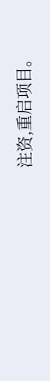注资,重启项目。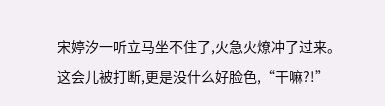宋婷汐一听立马坐不住了,火急火燎冲了过来。
这会儿被打断,更是没什么好脸色,“干嘛?!”